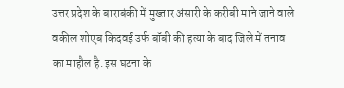उत्तर प्रदेश के बाराबंकी में मुख्तार अंसारी के करीबी माने जाने वाले वकील शोएब किदवई उर्फ बॉबी की हत्या के बाद जिले में तनाव का माहौल है. इस घटना के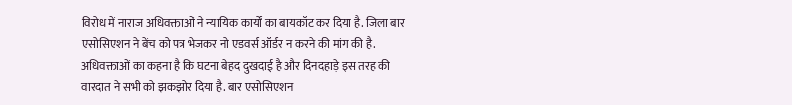विरोध में नाराज अधिवक्ताओं ने न्यायिक कार्यों का बायकॉट कर दिया है. जिला बार एसोसिएशन ने बेंच को पत्र भेजकर नो एडवर्स ऑर्डर न करने की मांग की है.
अधिवक्ताओं का कहना है कि घटना बेहद दुखदाई है और दिनदहाड़े इस तरह की वारदात ने सभी को झकझोर दिया है. बार एसोसिएशन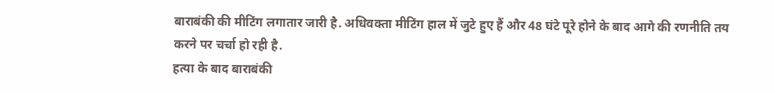बाराबंकी की मीटिंग लगातार जारी है. अधिवक्ता मीटिंग हाल में जुटे हुए हैं और 48 घंटे पूरे होने के बाद आगे की रणनीति तय करने पर चर्चा हो रही है.
हत्या के बाद बाराबंकी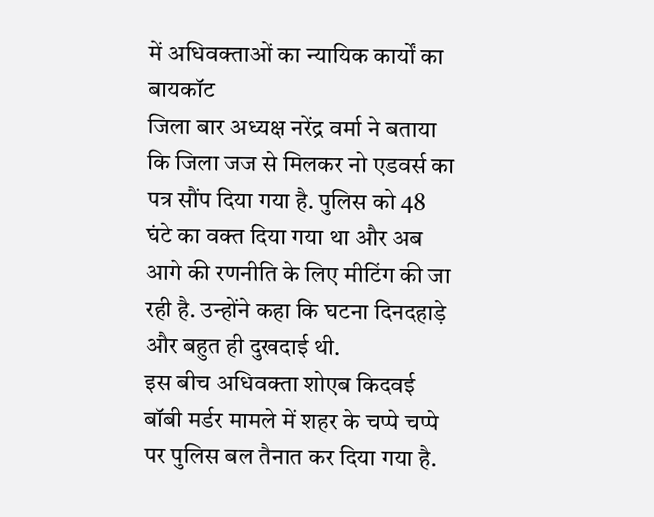में अधिवक्ताओं का न्यायिक कार्यों का बायकॉट
जिला बार अध्यक्ष नरेंद्र वर्मा ने बताया कि जिला जज से मिलकर नो एडवर्स का पत्र सौंप दिया गया है. पुलिस को 48 घंटे का वक्त दिया गया था और अब आगे की रणनीति के लिए मीटिंग की जा रही है. उन्होंने कहा कि घटना दिनदहाड़े और बहुत ही दुखदाई थी.
इस बीच अधिवक्ता शोएब किदवई बॉबी मर्डर मामले में शहर के चप्पे चप्पे पर पुलिस बल तैनात कर दिया गया है.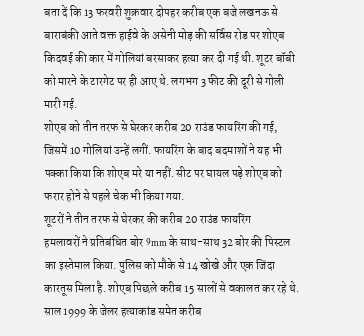बता दें कि 13 फरवरी शुक्रवार दोपहर करीब एक बजे लखनऊ से बाराबंकी आते वक्त हाईवे के असेनी मोड़ की सर्विस रोड पर शोएब किदवई की कार में गोलियां बरसाकर हत्या कर दी गई थी. शूटर बॉबी को मारने के टारगेट पर ही आए थे. लगभग 3 फीट की दूरी से गोली मारी गई.
शोएब को तीन तरफ से घेरकर करीब 20 राउंड फायरिंग की गई, जिसमें 10 गोलियां उन्हें लगीं. फायरिंग के बाद बदमाशों ने यह भी पक्का किया कि शोएब मरे या नहीं. सीट पर घायल पड़े शोएब को फरार होने से पहले चेक भी किया गया.
शूटरों ने तीन तरफ से घेरकर की करीब 20 राउंड फायरिंग
हमलावरों ने प्रतिबंधित बोर 9mm के साथ-साथ 32 बोर की पिस्टल का इस्तेमाल किया. पुलिस को मौके से 14 खोखे और एक जिंदा कारतूस मिला है. शोएब पिछले करीब 15 सालों से वकालत कर रहे थे. साल 1999 के जेलर हत्याकांड समेत करीब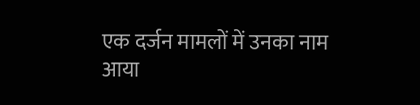एक दर्जन मामलों में उनका नाम आया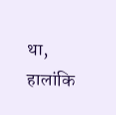था, हालांकि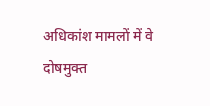अधिकांश मामलों में वे दोषमुक्त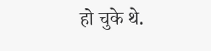हो चुके थे.